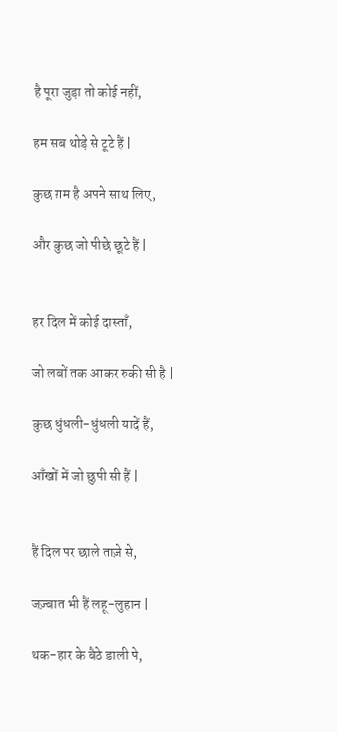है पूरा जुड़ा तो कोई नहीं,

हम सब थोड़े से टूटे हैं |

कुछ ग़म है अपने साथ लिए,

और कुछ जो पीछे छूटे हैं |


हर दिल में कोई दास्ताँ,

जो लबों तक आकर रुकी सी है |

कुछ धुंधली-धुंधली यादें हैं,

आँखों में जो छुपी सी हैं |


हैं दिल पर छाले ताज़े से,

जज़्बात भी हैं लहू-लुहान |

थक-हार के बैठे डाली पे,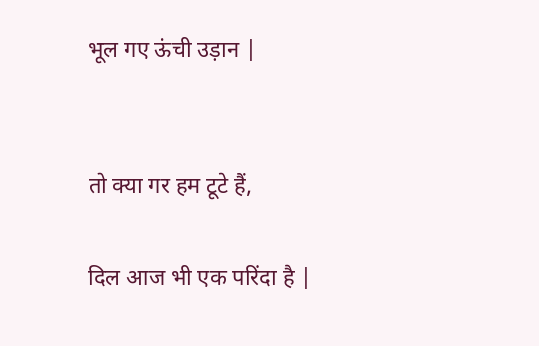भूल गए ऊंची उड़ान |


तो क्या गर हम टूटे हैं,

दिल आज भी एक परिंदा है |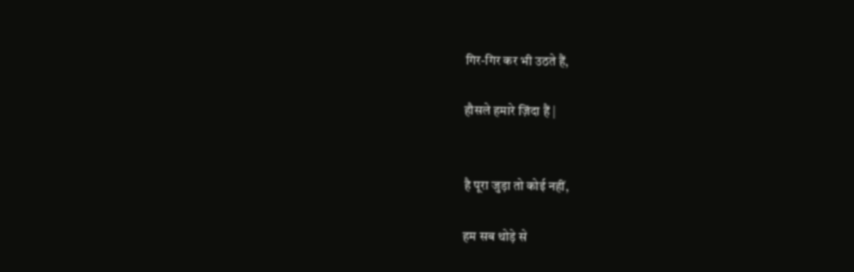गिर-गिर कर भी उठते हैं,

हौसले हमारे ज़िंदा हैं |


है पूरा जुड़ा तो कोई नहीं,

हम सब थोड़े से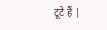टूटे हैं |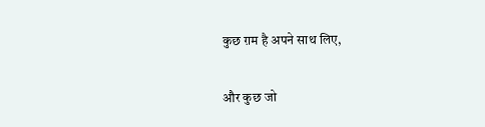कुछ ग़म है अपने साथ लिए,

और कुछ जो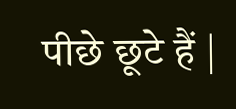पीछे छूटे हैं |